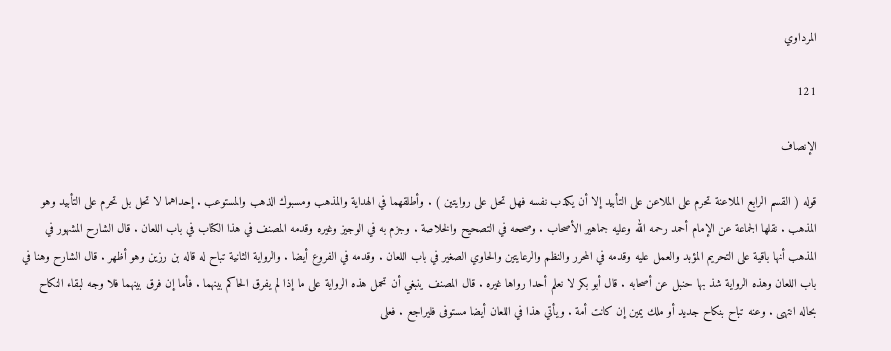المرداوي

121

الإنصاف

قوله ( القسم الرابع الملاعنة تحرم على الملاعن على التأبيد إلا أن يكذب نفسه فهل تحل على روايتين ) . وأطلقهما في الهداية والمذهب ومسبوك الذهب والمستوعب . إحداهما لا تحل بل تحرم على التأبيد وهو المذهب . نقلها الجماعة عن الإمام أحمد رحمه الله وعليه جماهير الأصحاب . وصححه في التصحيح والخلاصة . وجزم به في الوجيز وغيره وقدمه المصنف في هذا الكتاب في باب اللعان . قال الشارح المشهور في المذهب أنها باقية على التحريم المؤبد والعمل عليه وقدمه في المحرر والنظم والرعايتين والحاوي الصغير في باب اللعان . وقدمه في الفروع أيضا . والرواية الثانية تباح له قاله بن رزين وهو أظهر . قال الشارح وهنا في باب اللعان وهذه الرواية شذ بها حنبل عن أصحابه . قال أبو بكر لا نعلم أحدا رواها غيره . قال المصنف ينبغي أن تحمل هذه الرواية على ما إذا لم يفرق الحاكم بينهما . فأما إن فرق بينهما فلا وجه لبقاء النكاح بحاله انتهى . وعنه تباح بنكاح جديد أو ملك يمين إن كانت أمة . ويأتي هذا في اللعان أيضا مستوفى فليراجع . فعلى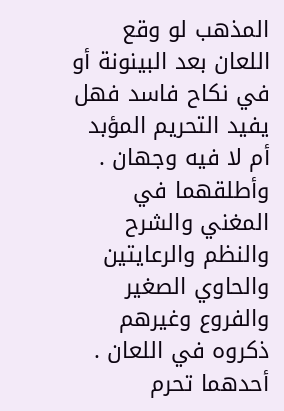المذهب لو وقع اللعان بعد البينونة أو في نكاح فاسد فهل يفيد التحريم المؤبد أم لا فيه وجهان . وأطلقهما في المغني والشرح والنظم والرعايتين والحاوي الصغير والفروع وغيرهم ذكروه في اللعان . أحدهما تحرم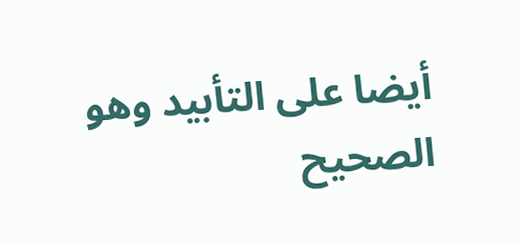أيضا على التأبيد وهو الصحيح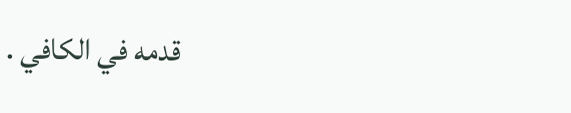قدمه في الكافي .